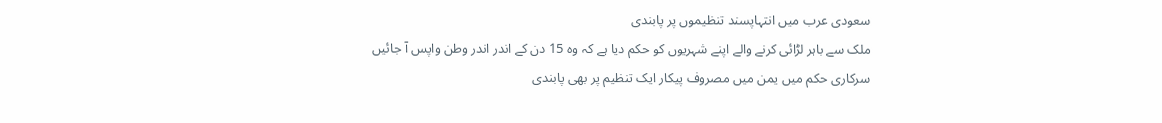سعودی عرب میں انتہاپسند تنظیموں پر پابندی
ملک سے باہر لڑائی کرنے والے اپنے شہریوں کو حکم دیا ہے کہ وہ 15 دن کے اندر اندر وطن واپس آ جائیں
سرکاری حکم میں یمن میں مصروف پیکار ایک تنظیم پر بھی پابندی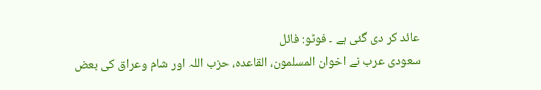عائد کر دی گئی ہے ۔ فوٹو: فائل
سعودی عرب نے اخوان المسلمون، القاعدہ، حزب اللہ اور شام وعراق کی بعض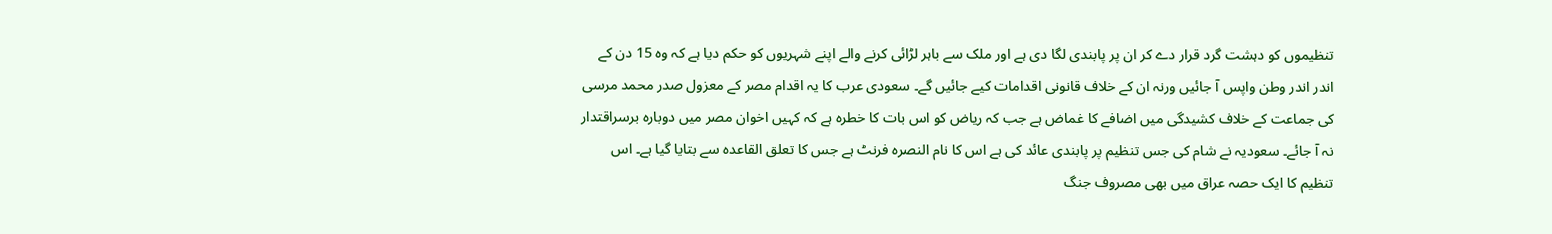تنظیموں کو دہشت گرد قرار دے کر ان پر پابندی لگا دی ہے اور ملک سے باہر لڑائی کرنے والے اپنے شہریوں کو حکم دیا ہے کہ وہ 15 دن کے اندر اندر وطن واپس آ جائیں ورنہ ان کے خلاف قانونی اقدامات کیے جائیں گے۔ سعودی عرب کا یہ اقدام مصر کے معزول صدر محمد مرسی کی جماعت کے خلاف کشیدگی میں اضافے کا غماض ہے جب کہ ریاض کو اس بات کا خطرہ ہے کہ کہیں اخوان مصر میں دوبارہ برسراقتدار نہ آ جائے۔ سعودیہ نے شام کی جس تنظیم پر پابندی عائد کی ہے اس کا نام النصرہ فرنٹ ہے جس کا تعلق القاعدہ سے بتایا گیا ہے۔ اس تنظیم کا ایک حصہ عراق میں بھی مصروف جنگ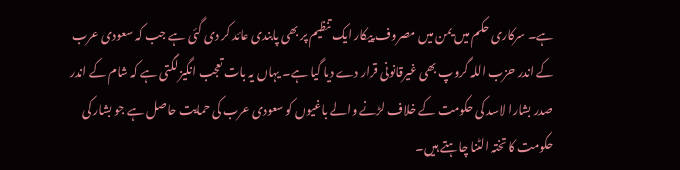ہے۔ سرکاری حکم میں یمن میں مصروف پیکار ایک تنظیم پر بھی پابندی عائد کر دی گئی ہے جب کہ سعودی عرب کے اندر حزب اللہ گروپ بھی غیرقانونی قرار دے دیا گیا ہے۔ یہاں یہ بات تعجب انگیز لگتی ہے کہ شام کے اندر صدر بشارا لاسد کی حکومت کے خلاف لڑنے والے باغیوں کو سعودی عرب کی حمایت حاصل ہے جو بشار کی حکومت کا تختہ الٹنا چاہتے ہیں۔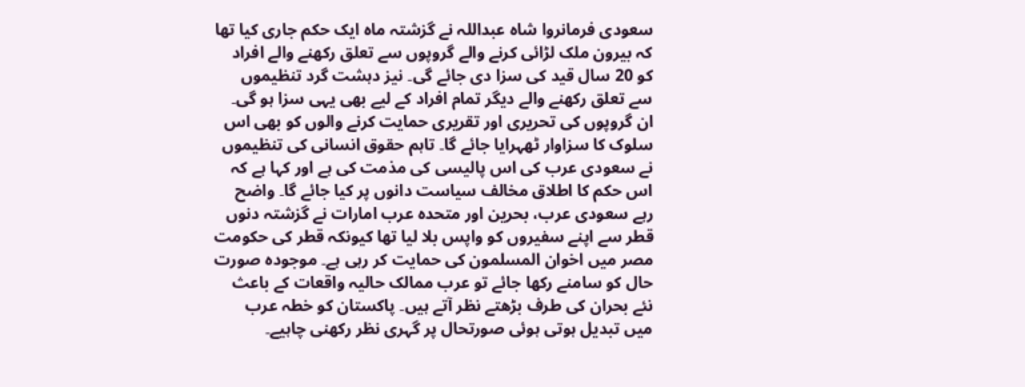سعودی فرمانروا شاہ عبداللہ نے گزشتہ ماہ ایک حکم جاری کیا تھا کہ بیرون ملک لڑائی کرنے والے گروپوں سے تعلق رکھنے والے افراد کو 20 سال قید کی سزا دی جائے گی۔ نیز دہشت گرد تنظیموں سے تعلق رکھنے والے دیگر تمام افراد کے لیے بھی یہی سزا ہو گی۔ ان گروپوں کی تحریری اور تقریری حمایت کرنے والوں کو بھی اس سلوک کا سزاوار ٹھہرایا جائے گا۔ تاہم حقوق انسانی کی تنظیموں نے سعودی عرب کی اس پالیسی کی مذمت کی ہے اور کہا ہے کہ اس حکم کا اطلاق مخالف سیاست دانوں پر کیا جائے گا۔ واضح رہے سعودی عرب، بحرین اور متحدہ عرب امارات نے گزشتہ دنوں قطر سے اپنے سفیروں کو واپس بلا لیا تھا کیونکہ قطر کی حکومت مصر میں اخوان المسلمون کی حمایت کر رہی ہے۔ موجودہ صورت حال کو سامنے رکھا جائے تو عرب ممالک حالیہ واقعات کے باعث نئے بحران کی طرف بڑھتے نظر آتے ہیں۔ پاکستان کو خطہ عرب میں تبدیل ہوتی ہوئی صورتحال پر گہری نظر رکھنی چاہیے۔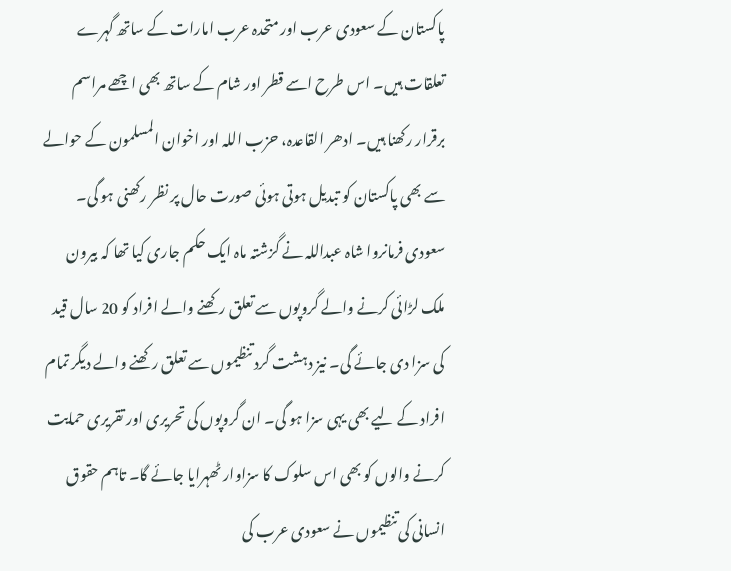پاکستان کے سعودی عرب اور متحدہ عرب امارات کے ساتھ گہرے تعلقات ہیں۔ اس طرح اسے قطر اور شام کے ساتھ بھی اچھے مراسم برقرار رکھنا ہیں۔ ادھر القاعدہ، حزب اللہ اور اخوان المسلمون کے حوالے سے بھی پاکستان کو تبدیل ہوتی ہوئی صورت حال پر نظر رکھنی ہو گی۔
سعودی فرمانروا شاہ عبداللہ نے گزشتہ ماہ ایک حکم جاری کیا تھا کہ بیرون ملک لڑائی کرنے والے گروپوں سے تعلق رکھنے والے افراد کو 20 سال قید کی سزا دی جائے گی۔ نیز دہشت گرد تنظیموں سے تعلق رکھنے والے دیگر تمام افراد کے لیے بھی یہی سزا ہو گی۔ ان گروپوں کی تحریری اور تقریری حمایت کرنے والوں کو بھی اس سلوک کا سزاوار ٹھہرایا جائے گا۔ تاہم حقوق انسانی کی تنظیموں نے سعودی عرب کی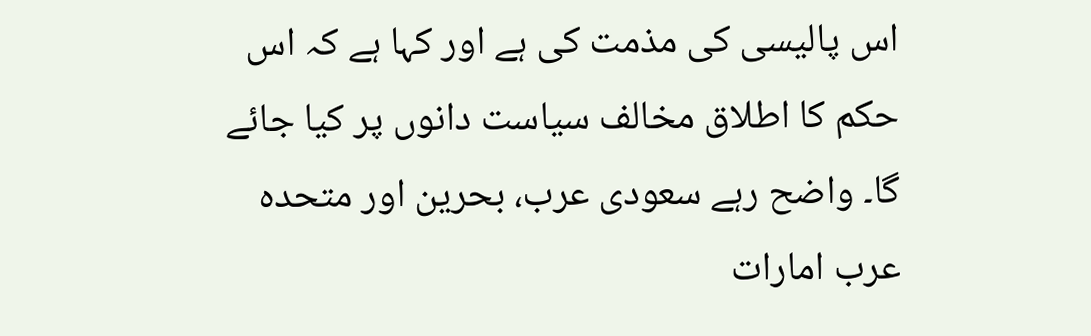اس پالیسی کی مذمت کی ہے اور کہا ہے کہ اس حکم کا اطلاق مخالف سیاست دانوں پر کیا جائے گا۔ واضح رہے سعودی عرب، بحرین اور متحدہ عرب امارات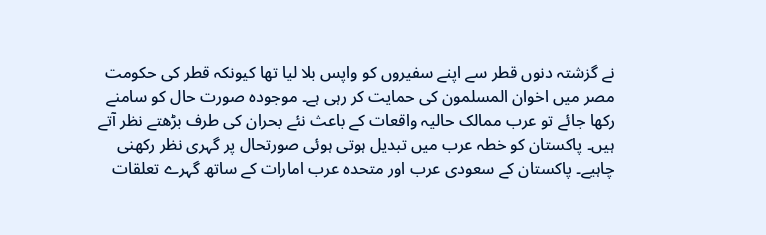نے گزشتہ دنوں قطر سے اپنے سفیروں کو واپس بلا لیا تھا کیونکہ قطر کی حکومت مصر میں اخوان المسلمون کی حمایت کر رہی ہے۔ موجودہ صورت حال کو سامنے رکھا جائے تو عرب ممالک حالیہ واقعات کے باعث نئے بحران کی طرف بڑھتے نظر آتے ہیں۔ پاکستان کو خطہ عرب میں تبدیل ہوتی ہوئی صورتحال پر گہری نظر رکھنی چاہیے۔ پاکستان کے سعودی عرب اور متحدہ عرب امارات کے ساتھ گہرے تعلقات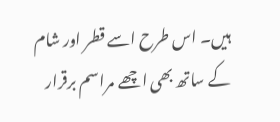ہیں۔ اس طرح اسے قطر اور شام کے ساتھ بھی اچھے مراسم برقرار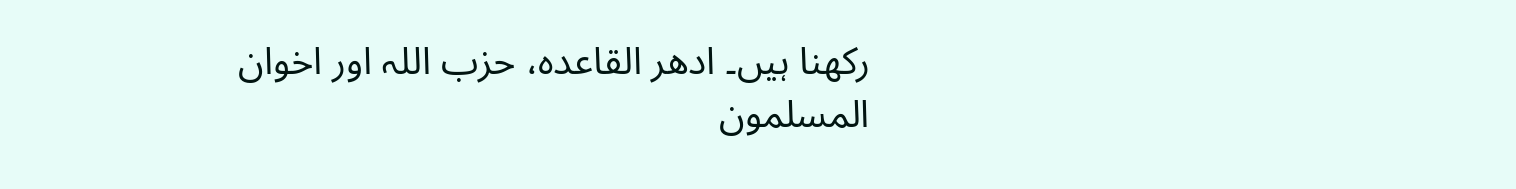رکھنا ہیں۔ ادھر القاعدہ، حزب اللہ اور اخوان المسلمون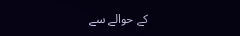کے حوالے سے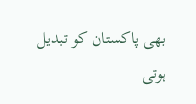بھی پاکستان کو تبدیل ہوتی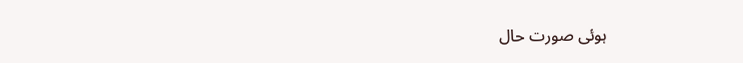ہوئی صورت حال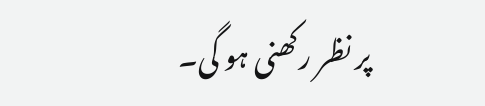پر نظر رکھنی ہو گی۔